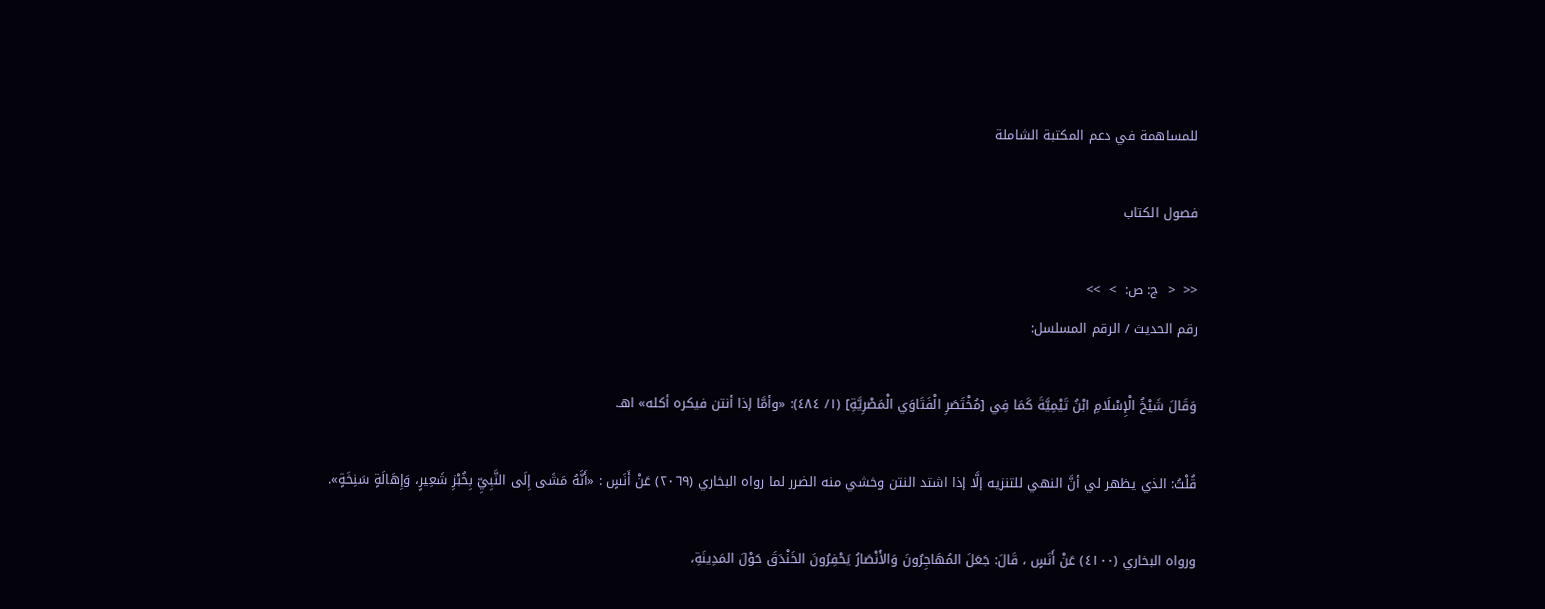للمساهمة في دعم المكتبة الشاملة

فصول الكتاب

<<  <  ج: ص:  >  >>
رقم الحديث / الرقم المسلسل:

وَقَالَ شَيْخُ الْإِسْلَامِ ابْنُ تَيْمِيَّةَ كَمَا فِي [مُخْتَصَرِ الْفَتَاوَي الْمَصْرِيَّةِ] (١/ ٤٨٤): «وأمَّا إذا أنتن فيكره أكله» اهـ.

قُلْتُ: الذي يظهر لي أنَّ النهي للتنزيه إلَّا إذا اشتد النتن وخشي منه الضرر لما رواه البخاري (٢٠٦٩) عَنْ أَنَسٍ : «أَنَّهُ مَشَى إِلَى النَّبِيِّ بِخُبْزِ شَعِيرٍ، وَإِهَالَةٍ سَنِخَةٍ».

ورواه البخاري (٤١٠٠) عَنْ أَنَسٍ ، قَالَ: جَعَلَ المُهَاجِرُونَ وَالأَنْصَارُ يَحْفِرُونَ الخَنْدَقَ حَوْلَ المَدِينَةِ،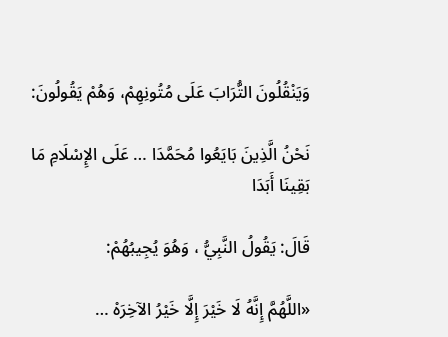وَيَنْقُلُونَ التُّرَابَ عَلَى مُتُونِهِمْ، وَهُمْ يَقُولُونَ:

نَحْنُ الَّذِينَ بَايَعُوا مُحَمَّدَا … عَلَى الإِسْلَامِ مَا بَقِينَا أَبَدَا

قَالَ: يَقُولُ النَّبِيُّ ، وَهُوَ يُجِيبُهُمْ:

«اللَّهُمَّ إِنَّهُ لَا خَيْرَ إِلَّا خَيْرُ الآخِرَهْ …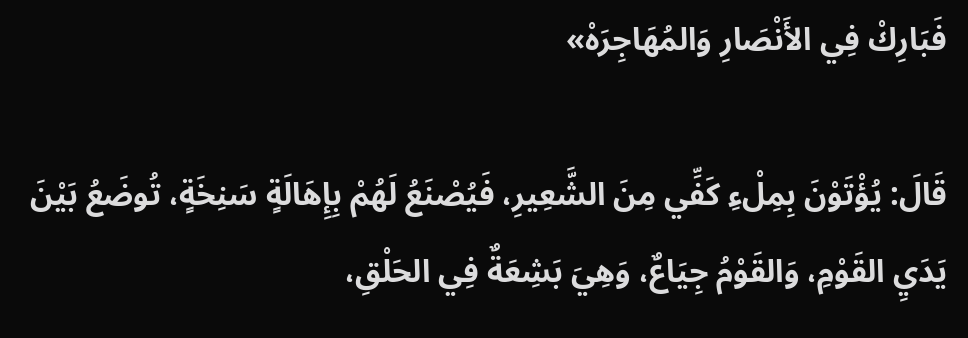فَبَارِكْ فِي الأَنْصَارِ وَالمُهَاجِرَهْ»

قَالَ: يُؤْتَوْنَ بِمِلْءِ كَفِّي مِنَ الشَّعِيرِ، فَيُصْنَعُ لَهُمْ بِإِهَالَةٍ سَنِخَةٍ، تُوضَعُ بَيْنَ يَدَيِ القَوْمِ، وَالقَوْمُ جِيَاعٌ، وَهِيَ بَشِعَةٌ فِي الحَلْقِ،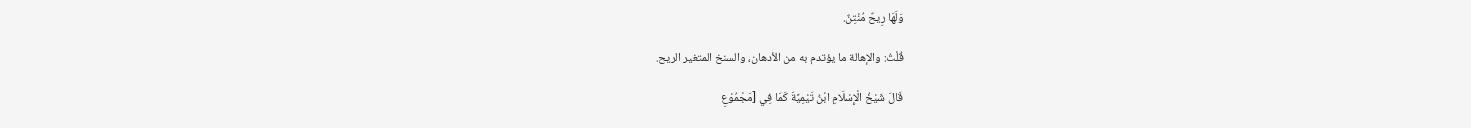وَلَهَا رِيحٌ مُنْتِنٌ.

قُلْتُ: والإهالة ما يؤتدم به من الأدهان، والسنخ المتغير الريح.

قَالَ شَيْخُ الْإِسْلَامِ ابْنُ تَيْمِيَّةَ كَمَا فِي [مَجْمُوْعِ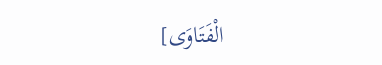الْفَتَاوَى]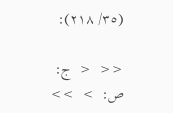(٣٥/ ٢١٨):

<<  <  ج: ص:  >  >>